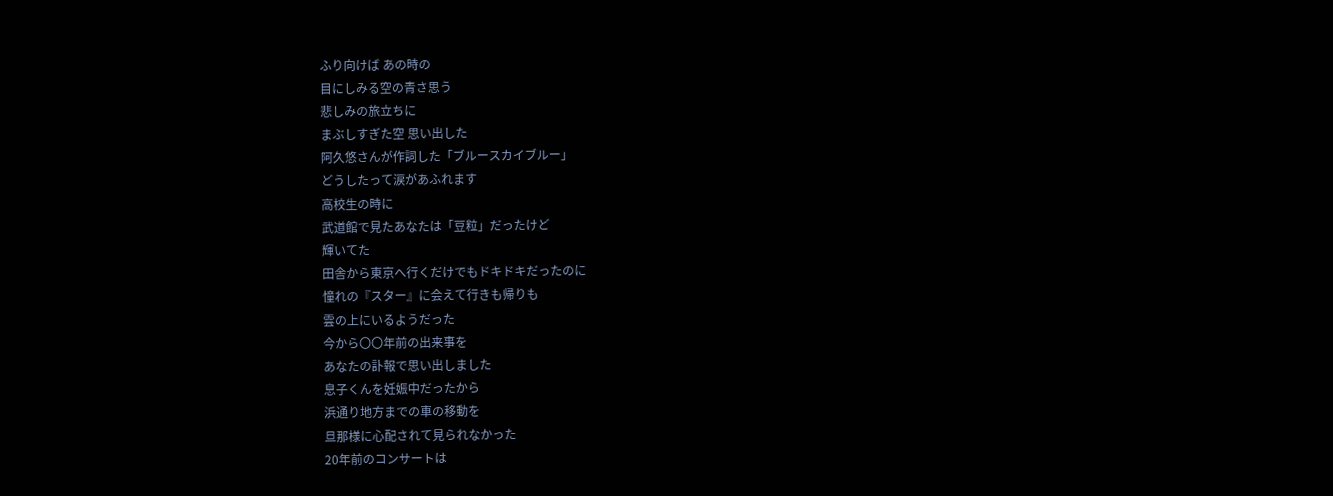ふり向けば あの時の
目にしみる空の青さ思う
悲しみの旅立ちに
まぶしすぎた空 思い出した
阿久悠さんが作詞した「ブルースカイブルー」
どうしたって涙があふれます
高校生の時に
武道館で見たあなたは「豆粒」だったけど
輝いてた
田舎から東京へ行くだけでもドキドキだったのに
憧れの『スター』に会えて行きも帰りも
雲の上にいるようだった
今から〇〇年前の出来事を
あなたの訃報で思い出しました
息子くんを妊娠中だったから
浜通り地方までの車の移動を
旦那様に心配されて見られなかった
20年前のコンサートは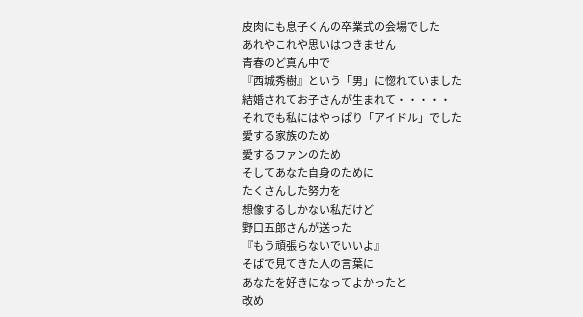皮肉にも息子くんの卒業式の会場でした
あれやこれや思いはつきません
青春のど真ん中で
『西城秀樹』という「男」に惚れていました
結婚されてお子さんが生まれて・・・・・
それでも私にはやっぱり「アイドル」でした
愛する家族のため
愛するファンのため
そしてあなた自身のために
たくさんした努力を
想像するしかない私だけど
野口五郎さんが送った
『もう頑張らないでいいよ』
そばで見てきた人の言葉に
あなたを好きになってよかったと
改め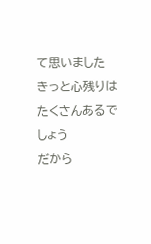て思いました
きっと心残りはたくさんあるでしょう
だから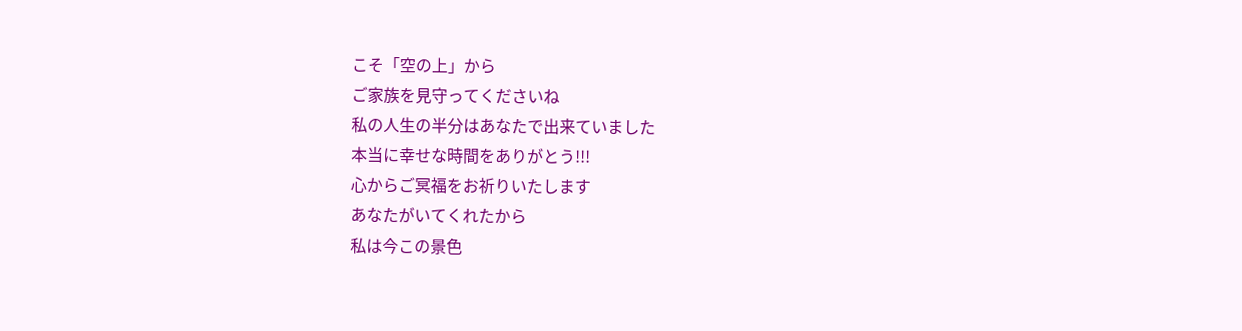こそ「空の上」から
ご家族を見守ってくださいね
私の人生の半分はあなたで出来ていました
本当に幸せな時間をありがとう!!!
心からご冥福をお祈りいたします
あなたがいてくれたから
私は今この景色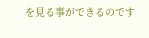を見る事ができるのです